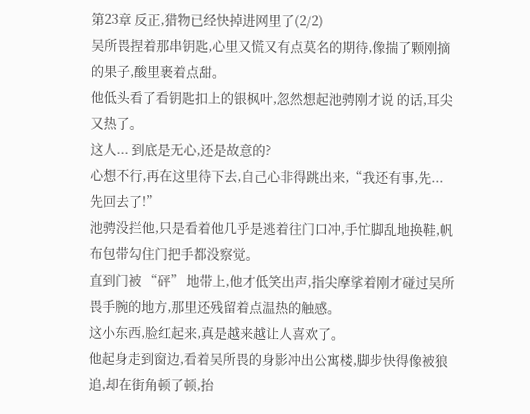第23章 反正,猎物已经快掉进网里了(2/2)
吴所畏捏着那串钥匙,心里又慌又有点莫名的期待,像揣了颗刚摘的果子,酸里裹着点甜。
他低头看了看钥匙扣上的银枫叶,忽然想起池骋刚才说 的话,耳尖又热了。
这人... 到底是无心,还是故意的?
心想不行,再在这里待下去,自己心非得跳出来,“我还有事,先... 先回去了!”
池骋没拦他,只是看着他几乎是逃着往门口冲,手忙脚乱地换鞋,帆布包带勾住门把手都没察觉。
直到门被 “砰” 地带上,他才低笑出声,指尖摩挲着刚才碰过吴所畏手腕的地方,那里还残留着点温热的触感。
这小东西,脸红起来,真是越来越让人喜欢了。
他起身走到窗边,看着吴所畏的身影冲出公寓楼,脚步快得像被狼追,却在街角顿了顿,抬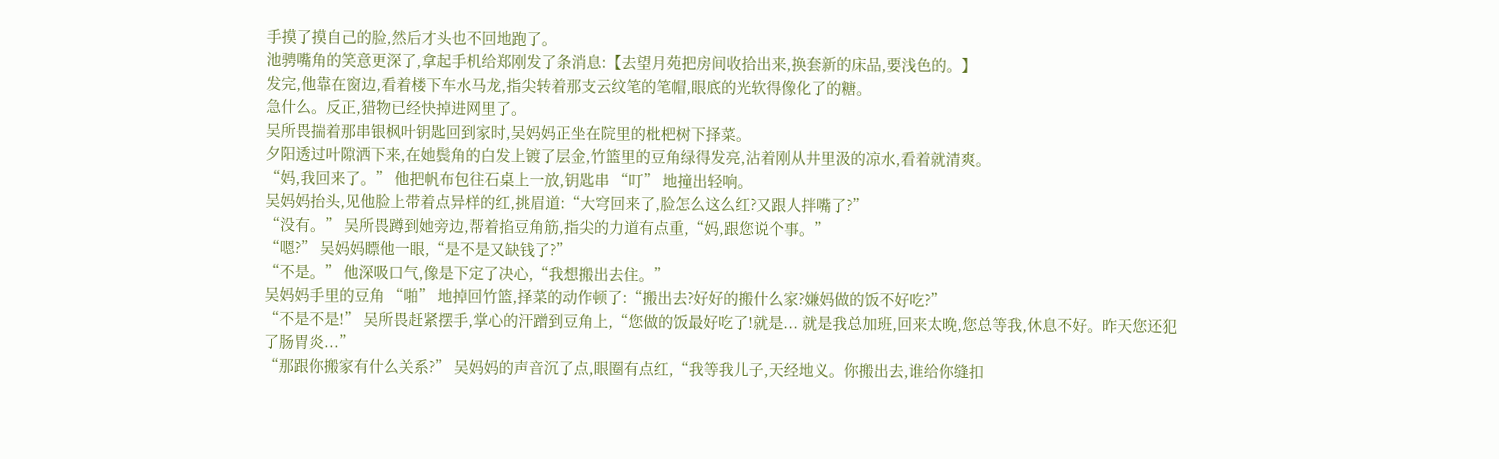手摸了摸自己的脸,然后才头也不回地跑了。
池骋嘴角的笑意更深了,拿起手机给郑刚发了条消息:【去望月苑把房间收拾出来,换套新的床品,要浅色的。】
发完,他靠在窗边,看着楼下车水马龙,指尖转着那支云纹笔的笔帽,眼底的光软得像化了的糖。
急什么。反正,猎物已经快掉进网里了。
吴所畏揣着那串银枫叶钥匙回到家时,吴妈妈正坐在院里的枇杷树下择菜。
夕阳透过叶隙洒下来,在她鬓角的白发上镀了层金,竹篮里的豆角绿得发亮,沾着刚从井里汲的凉水,看着就清爽。
“妈,我回来了。” 他把帆布包往石桌上一放,钥匙串 “叮” 地撞出轻响。
吴妈妈抬头,见他脸上带着点异样的红,挑眉道:“大穹回来了,脸怎么这么红?又跟人拌嘴了?”
“没有。” 吴所畏蹲到她旁边,帮着掐豆角筋,指尖的力道有点重,“妈,跟您说个事。”
“嗯?” 吴妈妈瞟他一眼,“是不是又缺钱了?”
“不是。” 他深吸口气,像是下定了决心,“我想搬出去住。”
吴妈妈手里的豆角 “啪” 地掉回竹篮,择菜的动作顿了:“搬出去?好好的搬什么家?嫌妈做的饭不好吃?”
“不是不是!” 吴所畏赶紧摆手,掌心的汗蹭到豆角上,“您做的饭最好吃了!就是... 就是我总加班,回来太晚,您总等我,休息不好。昨天您还犯了肠胃炎...”
“那跟你搬家有什么关系?” 吴妈妈的声音沉了点,眼圈有点红,“我等我儿子,天经地义。你搬出去,谁给你缝扣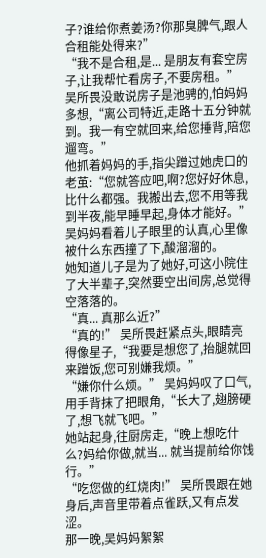子?谁给你煮姜汤?你那臭脾气,跟人合租能处得来?”
“我不是合租,是... 是朋友有套空房子,让我帮忙看房子,不要房租。”
吴所畏没敢说房子是池骋的,怕妈妈多想,“离公司特近,走路十五分钟就到。我一有空就回来,给您捶背,陪您遛弯。”
他抓着妈妈的手,指尖蹭过她虎口的老茧:“您就答应吧,啊?您好好休息,比什么都强。我搬出去,您不用等我到半夜,能早睡早起,身体才能好。”
吴妈妈看着儿子眼里的认真,心里像被什么东西撞了下,酸溜溜的。
她知道儿子是为了她好,可这小院住了大半辈子,突然要空出间房,总觉得空落落的。
“真... 真那么近?”
“真的!” 吴所畏赶紧点头,眼睛亮得像星子,“我要是想您了,抬腿就回来蹭饭,您可别嫌我烦。”
“嫌你什么烦。” 吴妈妈叹了口气,用手背抹了把眼角,“长大了,翅膀硬了,想飞就飞吧。”
她站起身,往厨房走,“晚上想吃什么?妈给你做,就当... 就当提前给你饯行。”
“吃您做的红烧肉!” 吴所畏跟在她身后,声音里带着点雀跃,又有点发涩。
那一晚,吴妈妈絮絮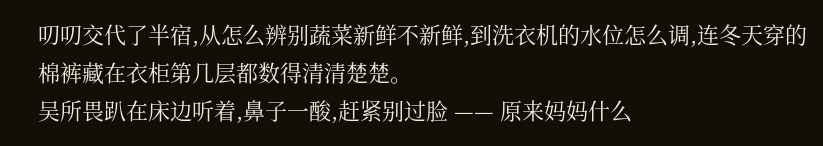叨叨交代了半宿,从怎么辨别蔬菜新鲜不新鲜,到洗衣机的水位怎么调,连冬天穿的棉裤藏在衣柜第几层都数得清清楚楚。
吴所畏趴在床边听着,鼻子一酸,赶紧别过脸 —— 原来妈妈什么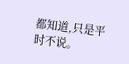都知道,只是平时不说。